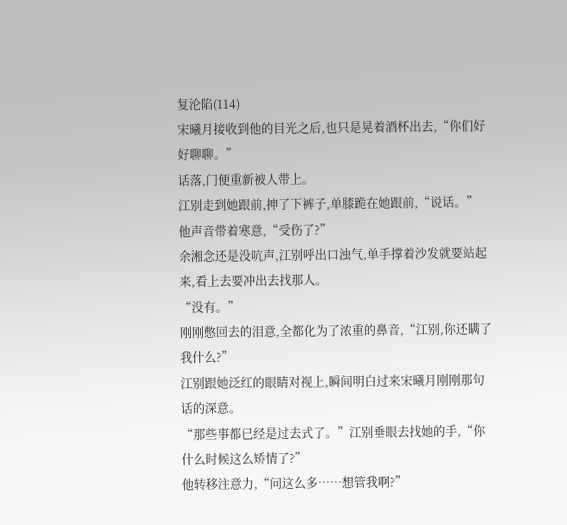复沦陷(114)
宋曦月接收到他的目光之后,也只是晃着酒杯出去,“你们好好聊聊。”
话落,门便重新被人带上。
江别走到她跟前,抻了下裤子,单膝跪在她跟前,“说话。”
他声音带着寒意,“受伤了?”
余湘念还是没吭声,江别呼出口浊气,单手撑着沙发就要站起来,看上去要冲出去找那人。
“没有。”
刚刚憋回去的泪意,全都化为了浓重的鼻音,“江别,你还瞒了我什么?”
江别跟她泛红的眼睛对视上,瞬间明白过来宋曦月刚刚那句话的深意。
“那些事都已经是过去式了。”江别垂眼去找她的手,“你什么时候这么矫情了?”
他转移注意力,“问这么多……想管我啊?”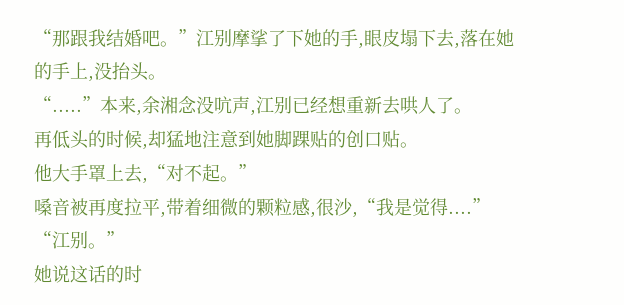“那跟我结婚吧。”江别摩挲了下她的手,眼皮塌下去,落在她的手上,没抬头。
“.....”本来,余湘念没吭声,江别已经想重新去哄人了。
再低头的时候,却猛地注意到她脚踝贴的创口贴。
他大手罩上去,“对不起。”
嗓音被再度拉平,带着细微的颗粒感,很沙,“我是觉得....”
“江别。”
她说这话的时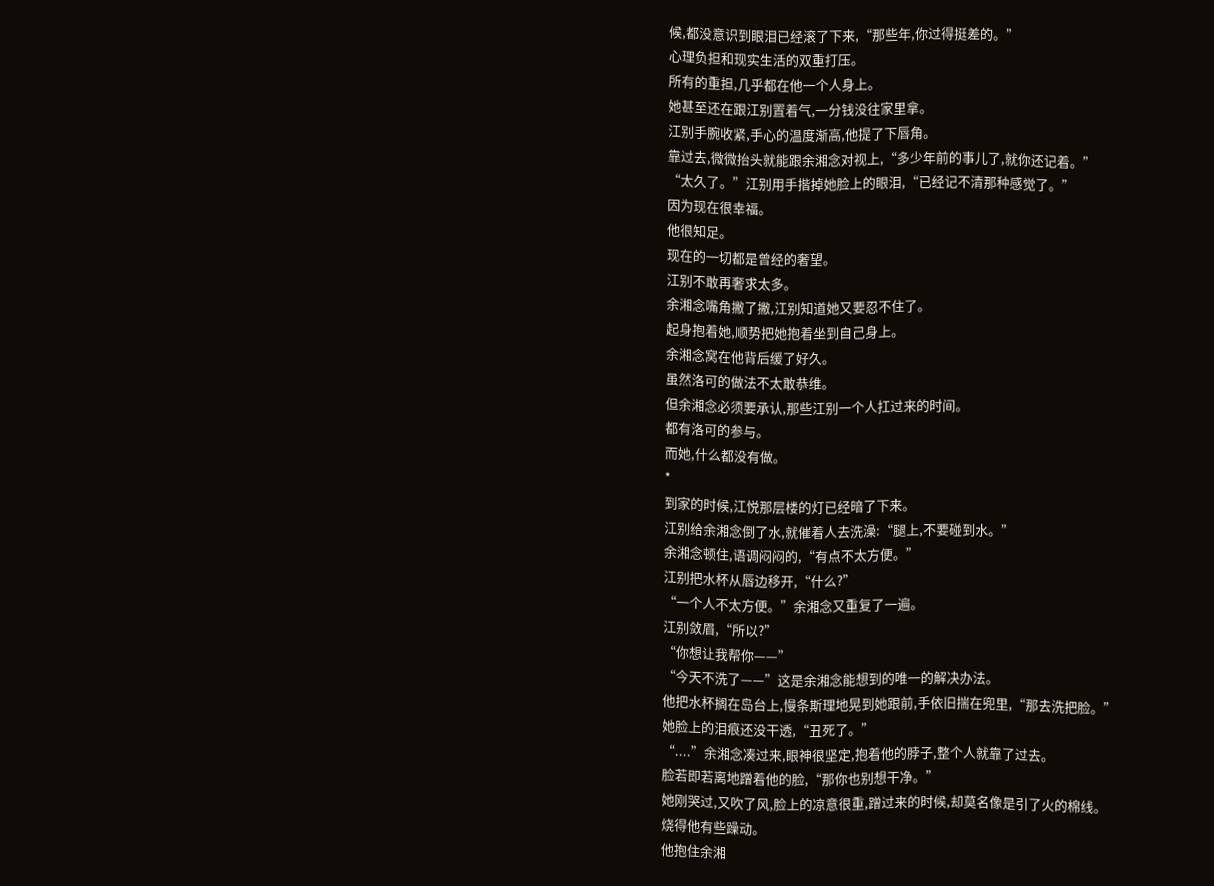候,都没意识到眼泪已经滚了下来,“那些年,你过得挺差的。”
心理负担和现实生活的双重打压。
所有的重担,几乎都在他一个人身上。
她甚至还在跟江别置着气,一分钱没往家里拿。
江别手腕收紧,手心的温度渐高,他提了下唇角。
靠过去,微微抬头就能跟余湘念对视上,“多少年前的事儿了,就你还记着。”
“太久了。”江别用手揩掉她脸上的眼泪,“已经记不清那种感觉了。”
因为现在很幸福。
他很知足。
现在的一切都是曾经的奢望。
江别不敢再奢求太多。
余湘念嘴角撇了撇,江别知道她又要忍不住了。
起身抱着她,顺势把她抱着坐到自己身上。
余湘念窝在他背后缓了好久。
虽然洛可的做法不太敢恭维。
但余湘念必须要承认,那些江别一个人扛过来的时间。
都有洛可的参与。
而她,什么都没有做。
*
到家的时候,江悦那层楼的灯已经暗了下来。
江别给余湘念倒了水,就催着人去洗澡:“腿上,不要碰到水。”
余湘念顿住,语调闷闷的,“有点不太方便。”
江别把水杯从唇边移开,“什么?”
“一个人不太方便。”余湘念又重复了一遍。
江别敛眉,“所以?”
“你想让我帮你——”
“今天不洗了——”这是余湘念能想到的唯一的解决办法。
他把水杯搁在岛台上,慢条斯理地晃到她跟前,手依旧揣在兜里,“那去洗把脸。”
她脸上的泪痕还没干透,“丑死了。”
“....”余湘念凑过来,眼神很坚定,抱着他的脖子,整个人就靠了过去。
脸若即若离地蹭着他的脸,“那你也别想干净。”
她刚哭过,又吹了风,脸上的凉意很重,蹭过来的时候,却莫名像是引了火的棉线。
烧得他有些躁动。
他抱住余湘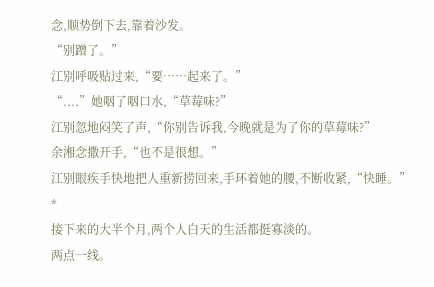念,顺势倒下去,靠着沙发。
“别蹭了。”
江别呼吸贴过来,“要……起来了。”
“....”她咽了咽口水,“草莓味?”
江别忽地闷笑了声,“你别告诉我,今晚就是为了你的草莓味?”
余湘念撒开手,“也不是很想。”
江别眼疾手快地把人重新捞回来,手环着她的腰,不断收紧,“快睡。”
*
接下来的大半个月,两个人白天的生活都挺寡淡的。
两点一线。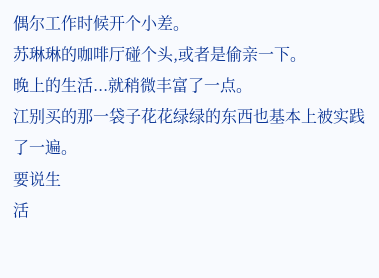偶尔工作时候开个小差。
苏琳琳的咖啡厅碰个头,或者是偷亲一下。
晚上的生活...就稍微丰富了一点。
江别买的那一袋子花花绿绿的东西也基本上被实践了一遍。
要说生
活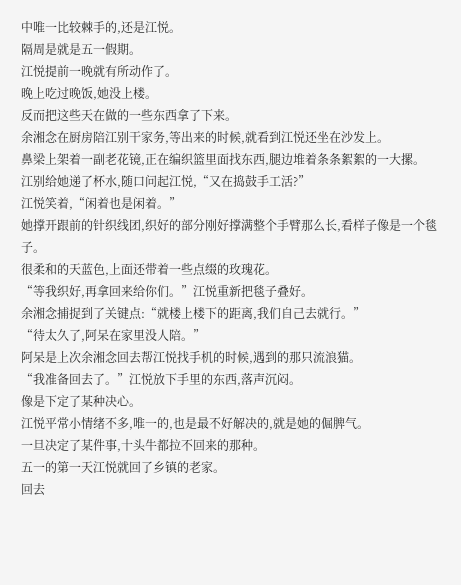中唯一比较棘手的,还是江悦。
隔周是就是五一假期。
江悦提前一晚就有所动作了。
晚上吃过晚饭,她没上楼。
反而把这些天在做的一些东西拿了下来。
余湘念在厨房陪江别干家务,等出来的时候,就看到江悦还坐在沙发上。
鼻梁上架着一副老花镜,正在编织篮里面找东西,腿边堆着条条絮絮的一大摞。
江别给她递了杯水,随口问起江悦,“又在捣鼓手工活?”
江悦笑着,“闲着也是闲着。”
她撑开跟前的针织线团,织好的部分刚好撑满整个手臂那么长,看样子像是一个毯子。
很柔和的天蓝色,上面还带着一些点缀的玫瑰花。
“等我织好,再拿回来给你们。”江悦重新把毯子叠好。
余湘念捕捉到了关键点:“就楼上楼下的距离,我们自己去就行。”
“待太久了,阿呆在家里没人陪。”
阿呆是上次余湘念回去帮江悦找手机的时候,遇到的那只流浪猫。
“我准备回去了。”江悦放下手里的东西,落声沉闷。
像是下定了某种决心。
江悦平常小情绪不多,唯一的,也是最不好解决的,就是她的倔脾气。
一旦决定了某件事,十头牛都拉不回来的那种。
五一的第一天江悦就回了乡镇的老家。
回去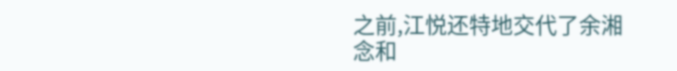之前,江悦还特地交代了余湘念和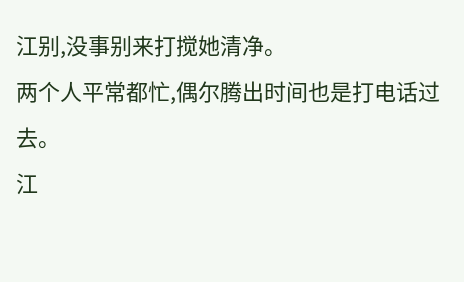江别,没事别来打搅她清净。
两个人平常都忙,偶尔腾出时间也是打电话过去。
江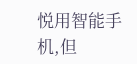悦用智能手机,但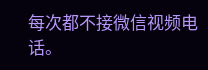每次都不接微信视频电话。